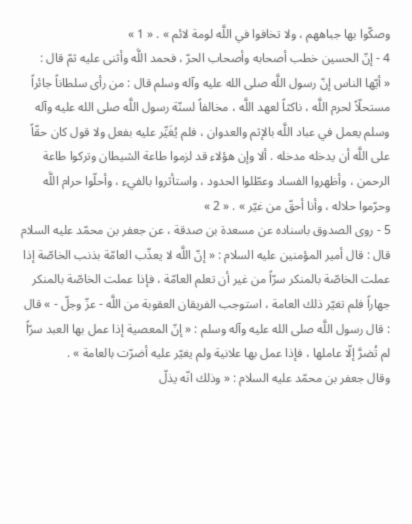وصكّوا بها جباههم ، ولا تخافوا في اللَّه لومة لائم » . « 1 »
4 - إنّ الحسين خطب أصحابه وأصحاب الحرّ ، فحمد اللَّه وأثنى عليه ثمّ قال :
« أيّها الناس إنّ رسول اللَّه صلى الله عليه وآله وسلم قال : من رأى سلطاناً جائراً مستحلّاً لحرم اللَّه ، ناكثاً لعهد اللَّه ، مخالفاً لسنّة رسول اللَّه صلى الله عليه وآله وسلم يعمل في عباد اللَّه بالإثم والعدوان ، فلم يُغَيِّر عليه بفعل ولا قول كان حقّاً على اللَّه أن يدخله مدخله . ألا وإن هؤلاء قد لزموا طاعة الشيطان وتركوا طاعة الرحمن ، وأظهروا الفساد وعطّلوا الحدود ، واستأثروا بالفيء ، وأحلّوا حرام اللَّه وحرّموا حلاله ، وأنا أحقّ من غيّر » . « 2 »
5 - روى الصدوق باسناده عن مسعدة بن صدقة ، عن جعفر بن محمّد عليه السلام قال : قال أمير المؤمنين عليه السلام : « إنّ اللَّه لا يعذّب العامّة بذنب الخاصّة إذا عملت الخاصّة بالمنكر سرّاً من غير أن تعلم العامّة ، فإذا عملت الخاصّة بالمنكر جهاراً فلم تغيّر ذلك العامة ، استوجب الفريقان العقوبة من اللَّه - عزّ وجلّ - » قال : قال رسول اللَّه صلى الله عليه وآله وسلم : « إنّ المعصية إذا عمل بها العبد سرّاً لم تُضرَّ إلّا عاملها ، فإذا عمل بها علانية ولم يغيّر عليه أضرّت بالعامة » .
وقال جعفر بن محمّد عليه السلام : « وذلك انّه يذلّ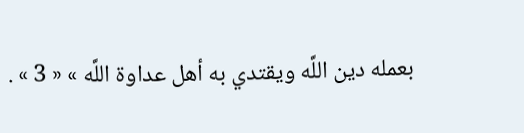بعمله دين اللَّه ويقتدي به أهل عداوة اللَّه » « 3 » .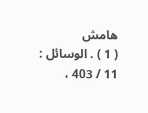هامش
( 1 ) . الوسائل : 11 / 403 ،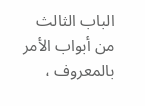الباب الثالث من أبواب الأمر بالمعروف ،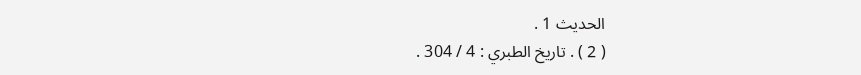الحديث 1 .
( 2 ) . تاريخ الطبري : 4 / 304 .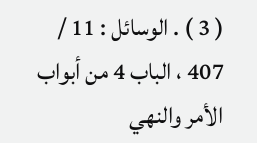( 3 ) . الوسائل : 11 / 407 ، الباب 4 من أبواب الأمر والنهي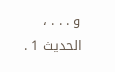و . . . ، الحديث 1 .